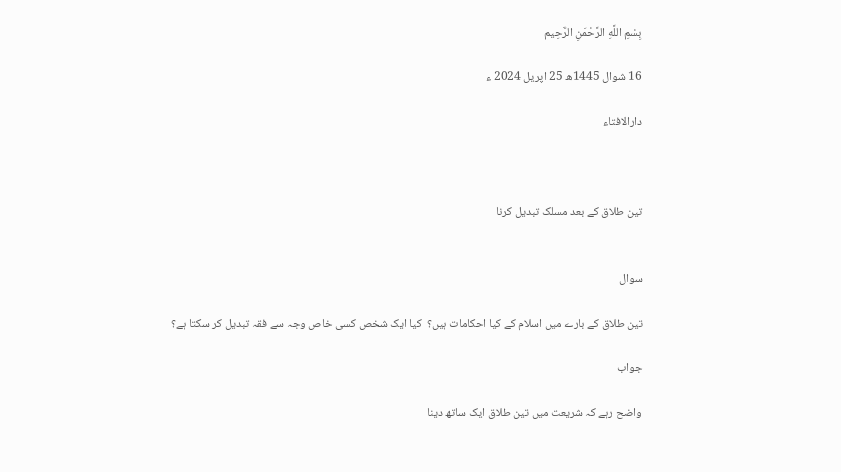بِسْمِ اللَّهِ الرَّحْمَنِ الرَّحِيم

16 شوال 1445ھ 25 اپریل 2024 ء

دارالافتاء



تین طلاق کے بعد مسلک تبدیل کرنا


سوال

تین طلاق کے بارے میں اسلام کے کیا احکامات ہیں؟  کیا ایک شخص کسی خاص وجہ سے فقہ تبدیل کر سکتا ہے؟

جواب

واضح رہے کہ شریعت میں تین طلاق ایک ساتھ دینا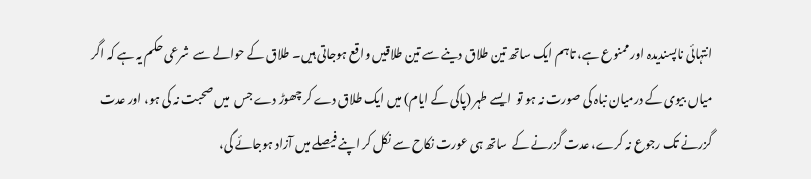انتہائی ناپسندیدہ اور ممنوع ہے، تاہم ایک ساتھ تین طلاق دینے سے تین طلاقیں واقع ہوجاتی ہیں۔ طلاق کے حوالے سے  شرعی حکم یہ ہے کہ اگر میاں بیوی کے درمیان نباہ کی صورت نہ ہو تو  ایسے طہر (پاکی کے ایام) میں ایک طلاق دے کر چھوڑ دے جس  میں صحبت نہ کی ہو، اور عدت گزرنے تک رجوع نہ کرے، عدت گزرنے کے  ساتھ ہی عورت نکاح سے نکل کر اپنے فیصلے میں آزاد ہوجائے گی،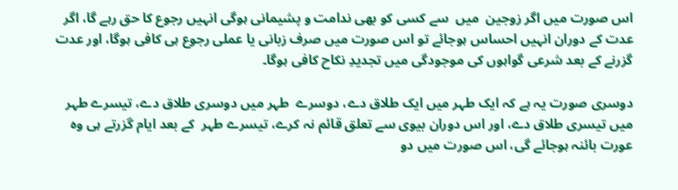اس صورت میں اگر زوجین  میں  سے کسی کو بھی ندامت و پشیمانی ہوگی انہیں رجوع کا حق رہے گا، اگر عدت کے دوران انہیں احساس ہوجائے تو اس صورت میں صرف زبانی یا عملی رجوع ہی کافی ہوگا، اور عدت گزرنے کے بعد شرعی گواہوں کی موجودگی میں تجدیدِ نکاح کافی ہوگا۔

دوسری صورت یہ ہے کہ ایک طہر میں ایک طلاق دے، دوسرے  طہر میں دوسری طلاق دے، تیسرے طہر میں تیسری طلاق دے، اور اس دوران بیوی سے تعلق قائم نہ کرے، تیسرے طہر  کے بعد ایام گزرتے ہی وہ عورت بائنہ ہوجائے گی، اس صورت میں دو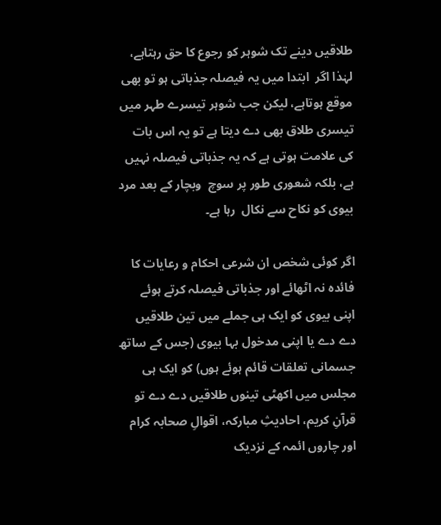طلاقیں دینے تک شوہر کو رجوع کا حق رہتاہے، لہٰذا اگر  ابتدا میں یہ فیصلہ جذباتی ہو تو بھی موقع ہوتاہے، لیکن جب شوہر تیسرے طہر میں تیسری طلاق بھی دے دیتا ہے تو یہ اس بات کی علامت ہوتی ہے کہ یہ جذباتی فیصلہ نہیں ہے، بلکہ شعوری طور پر سوچ  وبچار کے بعد مرد بیوی کو نکاح سے نکال  رہا ہے۔

اگر کوئی شخص ان شرعی احکام و رعایات کا فائدہ نہ اٹھائے اور جذباتی فیصلہ کرتے ہوئے اپنی بیوی کو ایک ہی جملے میں تین طلاقیں دے دے یا اپنی مدخول بہا بیوی (جس کے ساتھ جسمانی تعلقات قائم ہوئے ہوں) کو ایک ہی مجلس میں اکھٹی تینوں طلاقیں دے دے تو قرآنِ کریم، احادیثِ مبارکہ، اقوالِ صحابہ کرام اور چاروں ائمہ کے نزدیک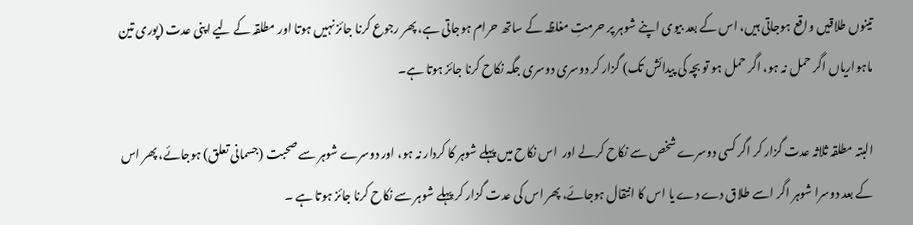تینوں طلاقیں واقع ہوجاتی ہیں، اس کے بعد بیوی اپنے شوہر پر حرمتِ مغلظہ کے ساتھ حرام ہوجاتی ہے، پھر رجوع کرنا جائز نہیں ہوتا اور مطلقہ کے لیے اپنی عدت (پوری تین ماہواریاں اگر حمل نہ ہو، اگر حمل ہو تو بچہ کی پیدائش تک) گزار کر دوسری دوسری جگہ نکاح کرنا جائز ہوتا ہے۔

البتہ مطلقہ ثلاثہ عدت گزار کر اگر کسی دوسرے شخص سے نکاح کرلے اور  اس نکاح میں پہلے شوہر کا کردار نہ ہو، اور دوسرے شوہر سے صحبت (جسمانی تعلق) ہوجائے، پھر اس کے بعد دوسرا شوہر اگر اسے طلاق دے دے یا اس کا انتقال ہوجائے، پھر اس کی عدت گزار کر پہلے شوہر سے نکاح کرنا جائز ہوتا ہے ۔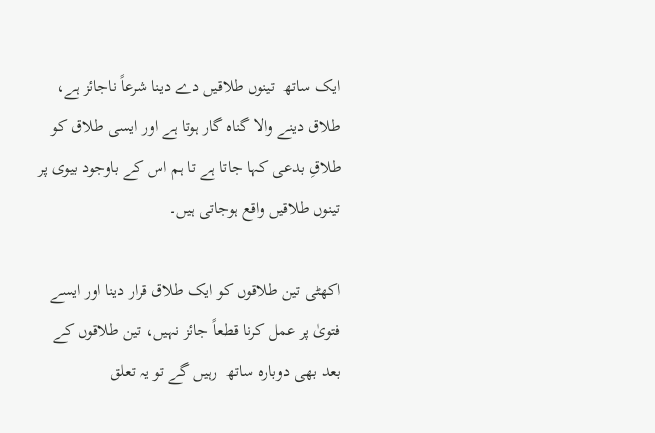ایک ساتھ  تینوں طلاقیں دے دینا شرعاً ناجائز ہے، طلاق دینے والا گناہ گار ہوتا ہے اور ایسی طلاق کو طلاقِ بدعی کہا جاتا ہے تا ہم اس کے باوجود بیوی پر تینوں طلاقیں واقع ہوجاتی ہیں۔

اکھٹی تین طلاقوں کو ایک طلاق قرار دینا اور ایسے فتویٰ پر عمل کرنا قطعاً جائز نہیں، تین طلاقوں کے بعد بھی دوبارہ ساتھ  رہیں گے تو یہ تعلق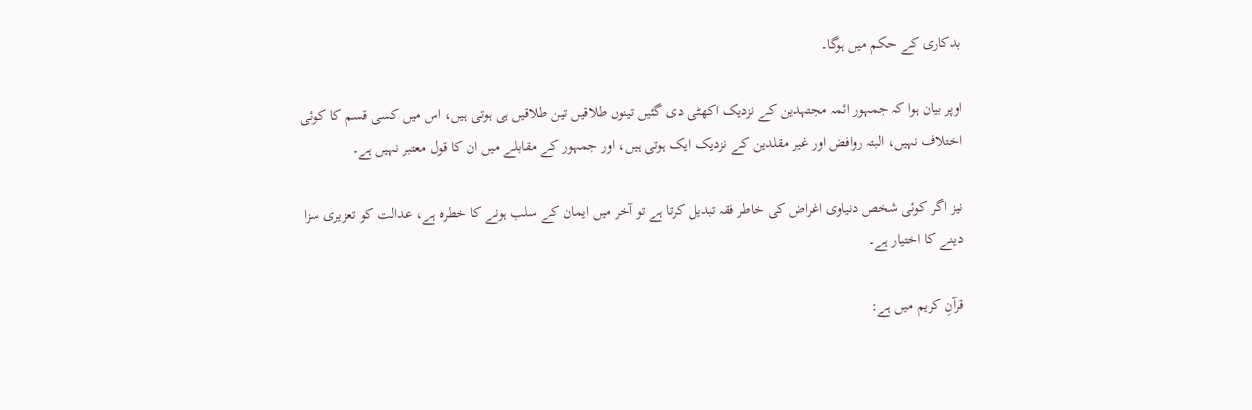بدکاری کے حکم میں ہوگا۔

اوپر بیان ہوا کہ جمہور ائمہ مجتہدین کے نزدیک اکھٹی دی گئیں تینوں طلاقیں تین طلاقیں ہی ہوتی ہیں، اس میں کسی قسم کا کوئی اختلاف نہیں، البتہ روافض اور غیر مقلدین کے نزدیک ایک ہوتی ہیں، اور جمہور کے مقابلے میں ان کا قول معتبر نہیں ہے۔

نیز اگر کوئی شخص دنیاوی اغراض کی خاطر فقہ تبدیل کرتا ہے تو آخر میں ایمان کے سلب ہونے کا خطرہ ہے، عدالت کو تعزیری سزا دینے کا اختیار ہے۔

قرآنِ کریم میں ہے: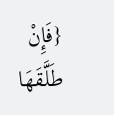{فَإِنْ طَلَّقَهَا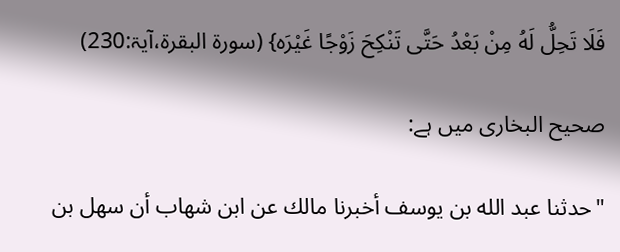فَلَا تَحِلُّ لَهُ مِنْ بَعْدُ حَتَّى تَنْكِحَ زَوْجًا غَيْرَه} (سورۃ البقرۃ،آیۃ:230)

صحیح البخاری میں ہے:

"حدثنا عبد الله بن يوسف أخبرنا مالك عن ابن شهاب أن سهل بن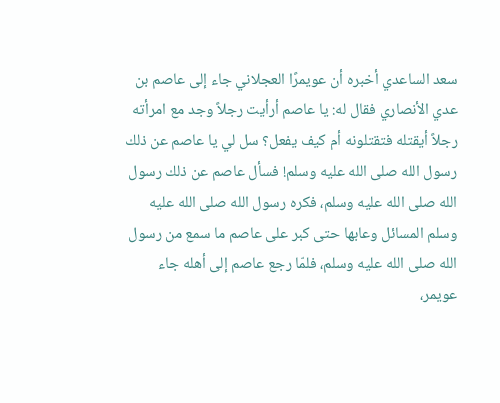سعد الساعدي أخبره أن عويمرًا العجلاني جاء إلی عاصم بن عدي الأنصاري فقال له: يا عاصم أرأيت رجلاً وجد مع امرأته رجلاً أيقتله فتقتلونه أم کيف يفعل؟ سل لي يا عاصم عن ذلك رسول الله صلی الله عليه وسلم! فسأل عاصم عن ذلك رسول الله صلی الله عليه وسلم، فکره رسول الله صلی الله عليه وسلم المسائل وعابها حتی کبر علی عاصم ما سمع من رسول الله صلی الله عليه وسلم، فلمّا رجع عاصم إلی أهله جاء عويمر،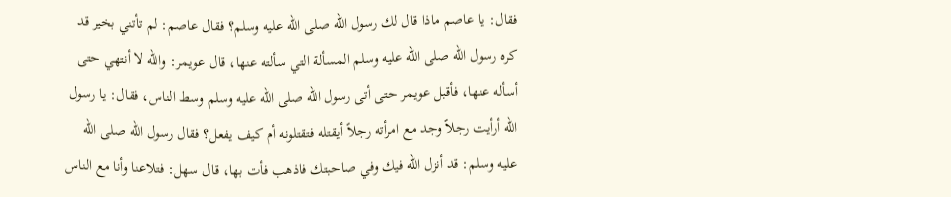فقال: يا عاصم ماذا قال لك رسول الله صلی الله عليه وسلم؟ فقال عاصم: لم تأتني بخير قد کره رسول الله صلی الله عليه وسلم المسألة التي سألته عنها، قال عويمر: والله لا أنتهي حتی أسأله عنها، فأقبل عويمر حتی أتی رسول الله صلی الله عليه وسلم وسط الناس، فقال: يا رسول الله أرأيت رجلاً وجد مع امرأته رجلاً أيقتله فتقتلونه أم کيف يفعل؟ فقال رسول الله صلی الله عليه وسلم: قد أنزل الله فيك وفي صاحبتك فاذهب فأت بها، قال سهل: فتلاعنا وأنا مع الناس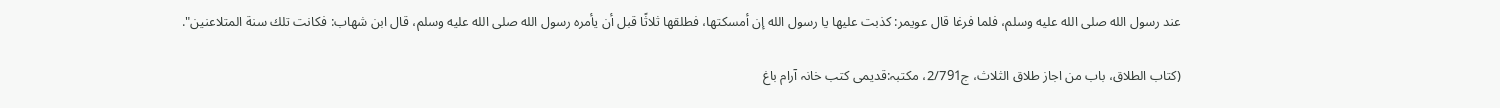عند رسول الله صلی الله عليه وسلم، فلما فرغا قال عويمر: کذبت عليها يا رسول الله إن أمسکتها، فطلقها ثلاثًا قبل أن يأمره رسول الله صلی الله عليه وسلم، قال ابن شهاب: فکانت تلك سنة المتلاعنين".

(کتاب الطلاق، باب من اجاز طلاق الثلاث، ج2/791، مکتبہ:قدیمی کتب خانہ آرام باغ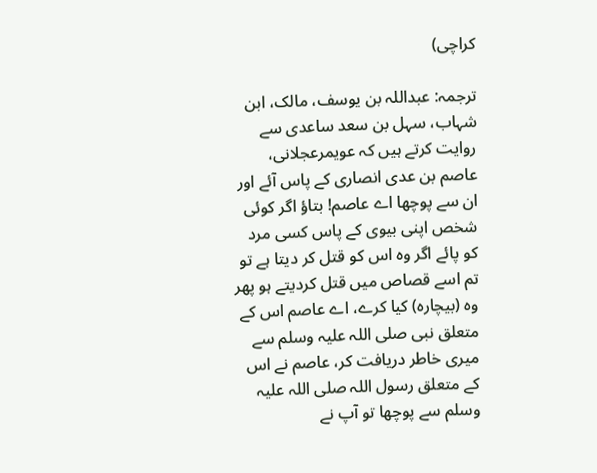کراچی)

ترجمہ: عبداللہ بن یوسف، مالک، ابن شہاب، سہل بن سعد ساعدی سے روایت کرتے ہیں کہ عویمرعجلانی، عاصم بن عدی انصاری کے پاس آئے اور ان سے پوچھا اے عاصم! بتاؤ اگر کوئی شخص اپنی بیوی کے پاس کسی مرد کو پائے اگر وہ اس کو قتل کر دیتا ہے تو تم اسے قصاص میں قتل کردیتے ہو پھر وہ (بیچارہ) کیا کرے، اے عاصم اس کے متعلق نبی صلی اللہ علیہ وسلم سے میری خاطر دریافت کر، عاصم نے اس کے متعلق رسول اللہ صلی اللہ علیہ وسلم سے پوچھا تو آپ نے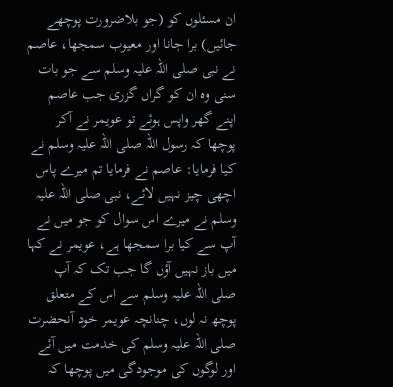ان مسئلوں کو (جو بلاضرورت پوچھے جائیں) برا جانا اور معیوب سمجھا، عاصم نے نبی صلی اللہ علیہ وسلم سے جو بات سنی وہ ان کو گراں گزری جب عاصم اپنے گھر واپس ہوئے تو عویمر نے آکر پوچھا کہ رسول اللہ صلی اللہ علیہ وسلم نے کیا فرمایا: عاصم نے فرمایا تم میرے پاس اچھی چیز نہیں لائے، نبی صلی اللہ علیہ وسلم نے میرے اس سوال کو جو میں نے آپ سے کیا برا سمجھا ہے، عویمر نے کہا میں باز نہیں آؤں گا جب تک کہ آپ صلی اللہ علیہ وسلم سے اس کے متعلق پوچھ نہ لوں، چنانچہ عویمر خود آنحضرت صلی اللہ علیہ وسلم کی خدمت میں آئے اور لوگوں کی موجودگی میں پوچھا کہ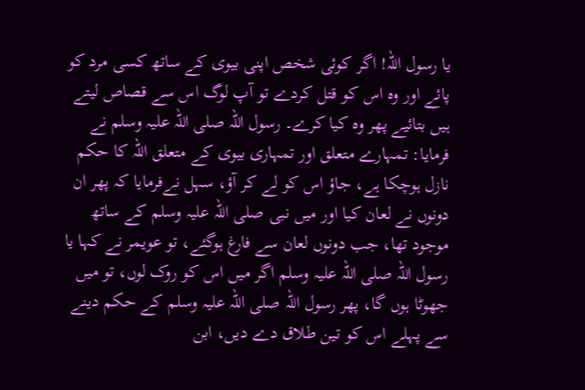یا رسول اللہ! اگر کوئی شخص اپنی بیوی کے ساتھ کسی مرد کو پائے اور وہ اس کو قتل کردے تو آپ لوگ اس سے قصاص لیتے ہیں بتائیے پھر وہ کیا کرے۔ رسول اللہ صلی اللہ علیہ وسلم نے فرمایا: تمہارے متعلق اور تمہاری بیوی کے متعلق اللہ کا حکم نازل ہوچکا ہے، جاؤ اس کو لے کر آؤ، سہل نےفرمایا کہ پھر ان دونوں نے لعان کیا اور میں نبی صلی اللہ علیہ وسلم کے ساتھ موجود تھا، جب دونوں لعان سے فارغ ہوگئے، تو عویمر نے کہا یا رسول اللہ صلی اللہ علیہ وسلم اگر میں اس کو روک لوں، تو میں جھوٹا ہوں گا، پھر رسول اللہ صلی اللہ علیہ وسلم کے حکم دینے سے پہلے اس کو تین طلاق دے دیں، ابن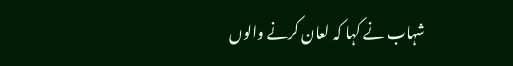شہاب نے کہا کہ لعان کرنے والوں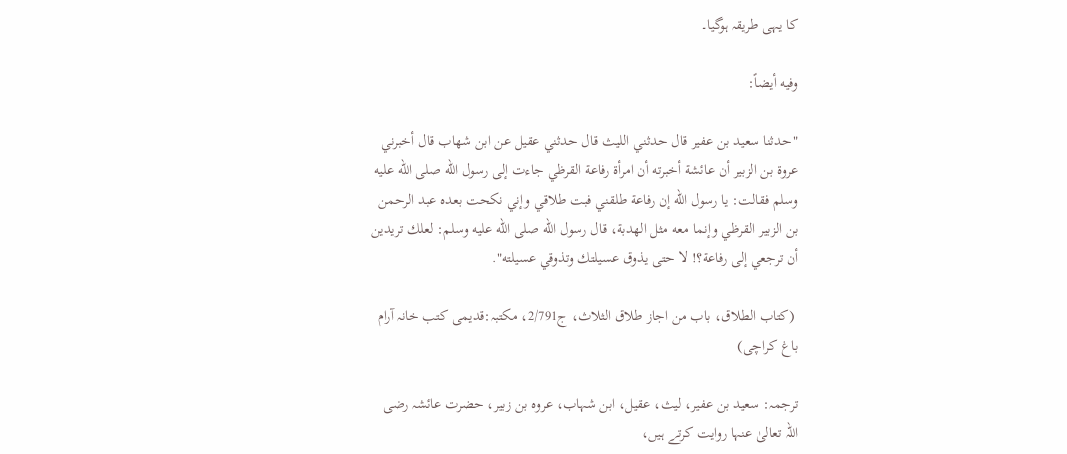کا یہی طریقہ ہوگیا۔

وفیه أیضاً:

"حدثنا سعيد بن عفير قال حدثني الليث قال حدثني عقيل عن ابن شهاب قال أخبرني عروة بن الزبير أن عائشة أخبرته أن امرأة رفاعة القرظي جاءت إلی رسول الله صلی الله عليه وسلم فقالت: يا رسول الله إن رفاعة طلقني فبت طلاقي وإني نکحت بعده عبد الرحمن بن الزبير القرظي وإنما معه مثل الهدبة، قال رسول الله صلی الله عليه وسلم: لعلك تريدين أن ترجعي إلی رفاعة؟! لا حتی يذوق عسيلتك وتذوقي عسيلته".

 (کتاب الطلاق، باب من اجاز طلاق الثلاث، ج2/791، مکتبہ:قدیمی کتب خانہ آرام باغ کراچی)

ترجمہ: سعید بن عفیر، لیث، عقیل، ابن شہاب، عروہ بن زبیر، حضرت عائشہ رضی اللہ تعالیٰ عنہا روایت کرتے ہیں،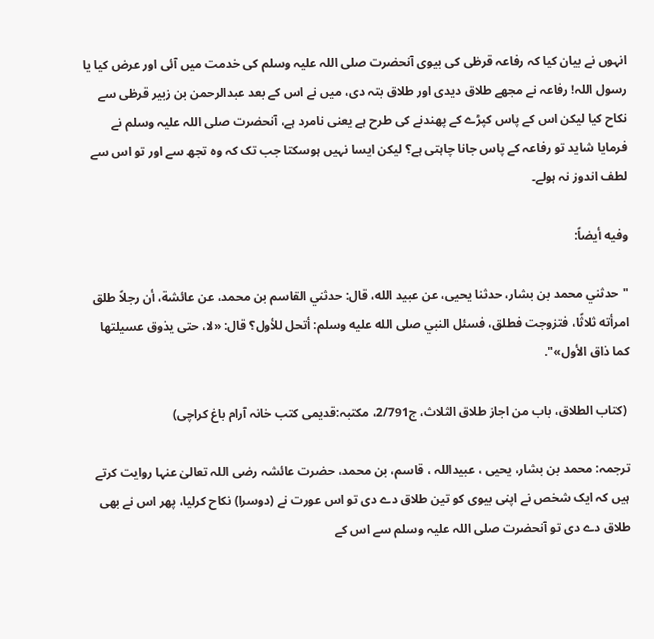انہوں نے بیان کیا کہ رفاعہ قرظی کی بیوی آنحضرت صلی اللہ علیہ وسلم کی خدمت میں آئی اور عرض کیا یا رسول اللہ! رفاعہ نے مجھے طلاق دیدی اور طلاق بتہ دی، میں نے اس کے بعد عبدالرحمن بن زبیر قرظی سے نکاح کیا لیکن اس کے پاس کپڑے کے پھندنے کی طرح ہے یعنی نامرد ہے، آنحضرت صلی اللہ علیہ وسلم نے فرمایا شاید تو رفاعہ کے پاس جانا چاہتی ہے؟ لیکن ایسا نہیں ہوسکتا جب تک کہ وہ تجھ سے اور تو اس سے لطف اندوز نہ ہولے۔

وفیه أیضاً:

"حدثني محمد بن بشار، حدثنا يحيى، عن عبيد الله، قال: حدثني القاسم بن محمد، عن عائشة، أن رجلاً طلق امرأته ثلاثًا، فتزوجت فطلق، فسئل النبي صلى الله عليه وسلم: أتحل للأول؟ قال: «لا، حتى يذوق عسيلتها كما ذاق الأول»".

 (کتاب الطلاق، باب من اجاز طلاق الثلاث، ج2/791، مکتبہ:قدیمی کتب خانہ آرام باغ کراچی)

ترجمہ: محمد بن بشار، یحیی ، عبیداللہ ، قاسم، بن محمد، حضرت عائشہ رضی اللہ تعالیٰ عنہا روایت کرتے ہیں کہ ایک شخص نے اپنی بیوی کو تین طلاق دے دی تو اس عورت نے (دوسرا) نکاح کرلیا، پھر اس نے بھی طلاق دے دی تو آنحضرت صلی اللہ علیہ وسلم سے اس کے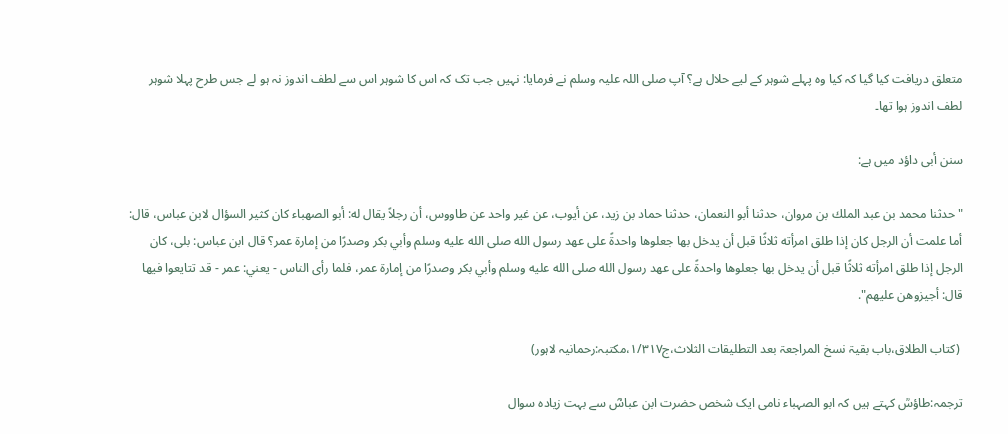متعلق دریافت کیا گیا کہ کیا وہ پہلے شوہر کے لیے حلال ہے؟ آپ صلی اللہ علیہ وسلم نے فرمایا: نہیں جب تک کہ اس کا شوہر اس سے لطف اندوز نہ ہو لے جس طرح پہلا شوہر لطف اندوز ہوا تھا۔

سنن أبی داؤد میں ہے:

"حدثنا محمد بن عبد الملك بن مروان، حدثنا أبو النعمان، حدثنا حماد بن زيد، عن أيوب، عن غير واحد عن طاووس، أن رجلاً يقال له: أبو الصهباء كان كثير السؤال لابن عباس، قال: أما علمت أن الرجل كان إذا طلق امرأته ثلاثًا قبل أن يدخل بها جعلوها واحدةً على عهد رسول الله صلى الله عليه وسلم وأبي بكر وصدرًا من إمارة عمر؟ قال ابن عباس: بلى، كان الرجل إذا طلق امرأته ثلاثًا قبل أن يدخل بها جعلوها واحدةً على عهد رسول الله صلى الله عليه وسلم وأبي بكر وصدرًا من إمارة عمر، فلما رأى الناس - يعني: عمر - قد تتايعوا فيها قال: أجيزوهن عليهم".

 (کتاب الطلاق،باب بقیۃ نسخ المراجعۃ بعد التطلیقات الثلاث،ج۱/۳۱۷،مکتبہ:رحمانیہ لاہور)

ترجمہ:طاؤسؒ کہتے ہیں کہ ابو الصہباء نامی ایک شخص حضرت ابن عباسؓ سے بہت زیادہ سوال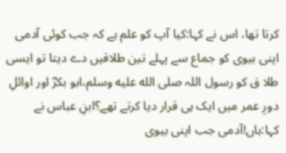کرتا تھا، اس نے کہا:کیا آپ کو علم ہے کہ جب کوئی آدمی اپنی بیوی کو جماع سے پہلے تین طلاقیں دے دیتا تو ایسی طلا ق کو رسول اللہ صلى الله عليه وسلم،ابو بکرؓ اور اوائلِ دورِ عمر میں ایک ہی قرار دیا کرتے تھے؟ابنِ عباس نے کہا:ہاں!آدمی جب اپنی بیوی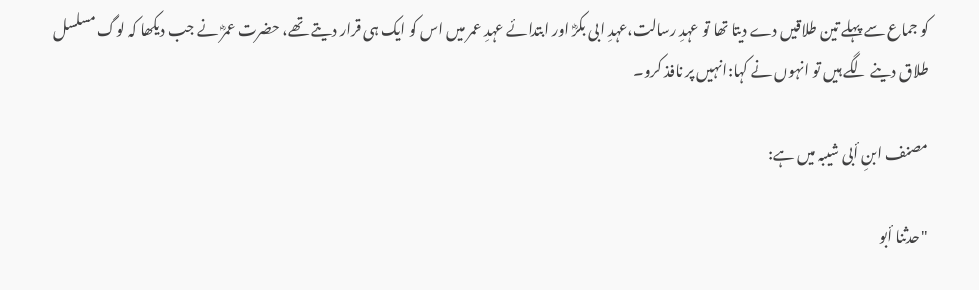کو جماع سے پہلے تین طلاقیں دے دیتا تھا تو عہدِ رسالت،عہدِ ابی بکرؓ اور ابتدائے عہدِ عمر میں اس کو ایک ہی قرار دیتے تھے، حضرت عمرؓ نے جب دیکھا کہ لوگ مسلسل طلاق دینے لگے ہیں تو انہوں نے کہا:انہیں پر نافذ کرو۔

مصنف ابنِ أبی شیبہ میں ہے:

"حدثنا أبو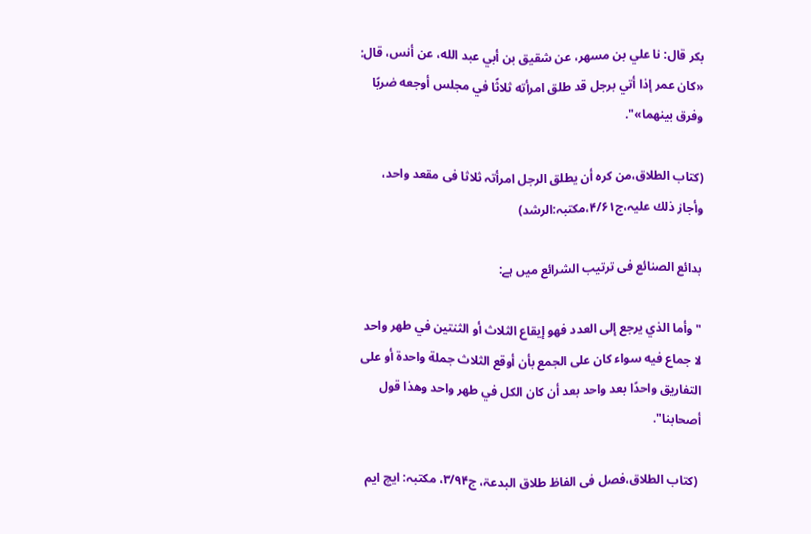بكر قال: نا علي بن مسهر، عن شقيق بن أبي عبد الله، عن أنس، قال: «كان عمر إذا أتي برجل قد طلق امرأته ثلاثًا في مجلس أوجعه ضربًا وفرق بينهما»".

(کتاب الطلاق،من كره أن يطلق الرجل امرأتہ ثلاثا فی مقعد واحد، وأجاز ذلك علیہ،ج۴/۶۱،مکتبہ:الرشد)

بدائع الصنائع فی ترتیب الشرائع میں ہے:

"وأما الذي يرجع إلى العدد فهو إيقاع الثلاث أو الثنتين في طهر واحد لا جماع فيه سواء كان على الجمع بأن أوقع الثلاث جملة واحدة أو على التفاريق واحدًا بعد واحد بعد أن كان الكل في طهر واحد وهذا قول أصحابنا".

 (کتاب الطلاق،فصل فی الفاظ طلاق البدعۃ، ج۳/۹۴، مکتبہ: ایچ ایم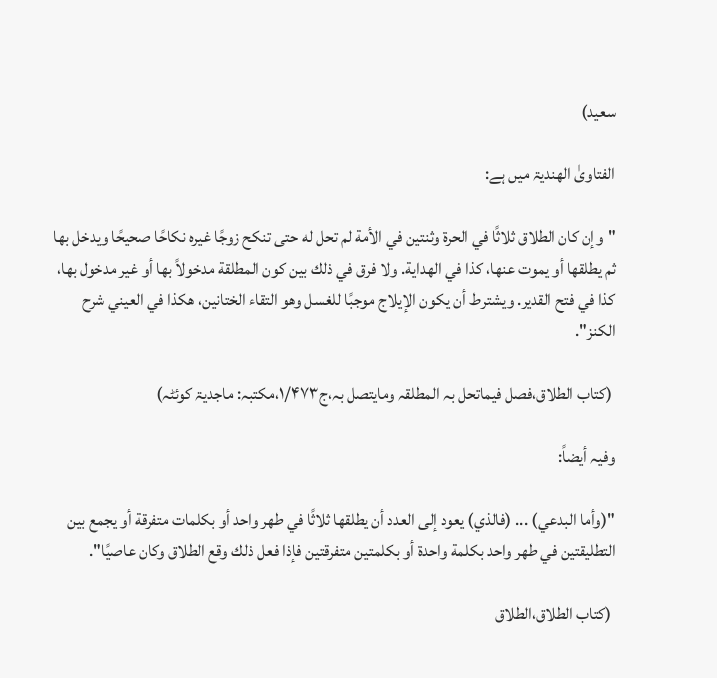سعید)

الفتاویٰ الھندیۃ میں ہے:

"وإن كان الطلاق ثلاثًا في الحرة وثنتين في الأمة لم تحل له حتى تنكح زوجًا غيره نكاحًا صحيحًا ويدخل بها ثم يطلقها أو يموت عنها، كذا في الهداية. ولا فرق في ذلك بين كون المطلقة مدخولاً بها أو غير مدخول بها، كذا في فتح القدير. ويشترط أن يكون الإيلاج موجبًا للغسل وهو التقاء الختانين، هكذا في العيني شرح الكنز".

 (کتاب الطلاق،فصل فیماتحل بہ المطلقہ ومایتصل بہ،ج۱/۴۷۳،مکتبہ: ماجدیۃ کوئٹہ)

وفیہ أیضاً:

"(وأما البدعي) ... (فالذي) يعود إلى العدد أن يطلقها ثلاثًا في طهر واحد أو بكلمات متفرقة أو يجمع بين التطليقتين في طهر واحد بكلمة واحدة أو بكلمتين متفرقتين فإذا فعل ذلك وقع الطلاق وكان عاصيًا".

 (کتاب الطلاق،الطلاق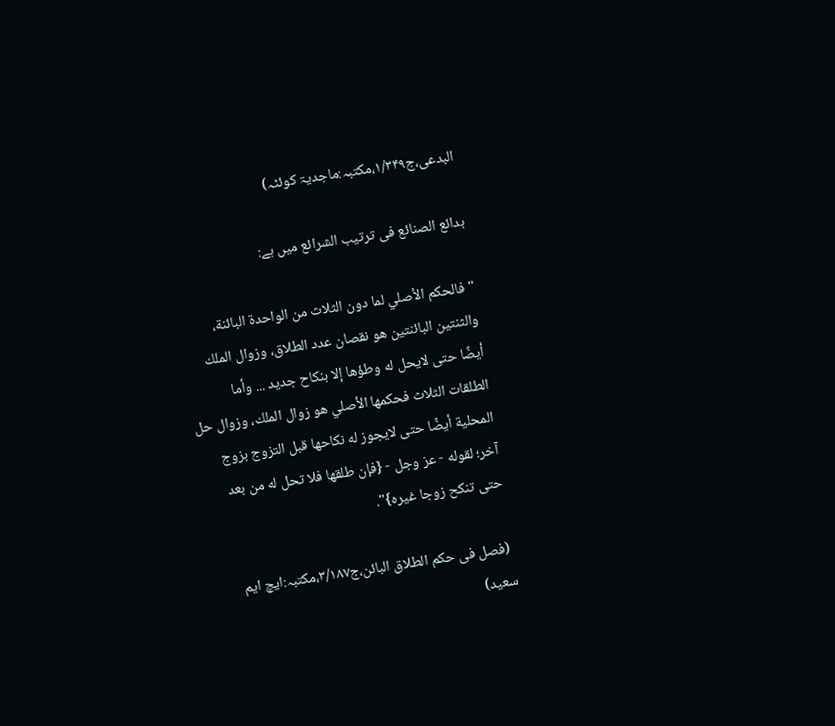البدعی،ج۱/۳۴۹،مکتبہ:ماجدیۃ کوئٹہ)

بدائع الصنائع فی ترتیب الشرائع میں ہے:

"فالحكم الأصلي لما دون الثلاث من الواحدة البائنة، والثنتين البائنتين هو نقصان عدد الطلاق، وزوال الملك أيضًا حتى لايحل له وطؤها إلا بنكاح جديد ... وأما الطلقات الثلاث فحكمها الأصلي هو زوال الملك، وزوال حل المحلية أيضًا حتى لايجوز له نكاحها قبل التزوج بزوج آخر؛ لقوله - عز وجل - {فإن طلقها فلا تحل له من بعد حتى تنكح زوجا غيره}".

 (فصل فی حكم الطلاق البائن،ج۳/۱۸۷،مکتبہ:ایچ ایم سعید)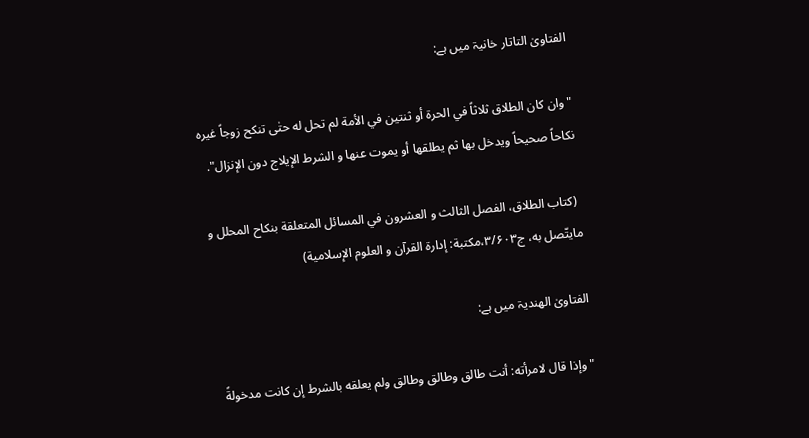الفتاویٰ التاتار خانیۃ میں ہے:

"وان کان الطلاق ثلاثاً في الحرة أو ثنتین في الأمة لم تحل له حتٰی تنکح زوجاً غیره نکاحاً صحیحاً ویدخل بها ثم یطلقها أو یموت عنها و الشرط الإیلاج دون الإنزال".

 (کتاب الطلاق، الفصل الثالث و العشرون في المسائل المتعلقة بنکاح المحلل و مایتّصل به، ج۳/۶۰۳،مکتبة: إدارة القرآن و العلوم الإسلامیة)

الفتاویٰ الھندیۃ میں ہے:

"وإذا قال لامرأته: أنت طالق وطالق وطالق ولم يعلقه بالشرط إن كانت مدخولةً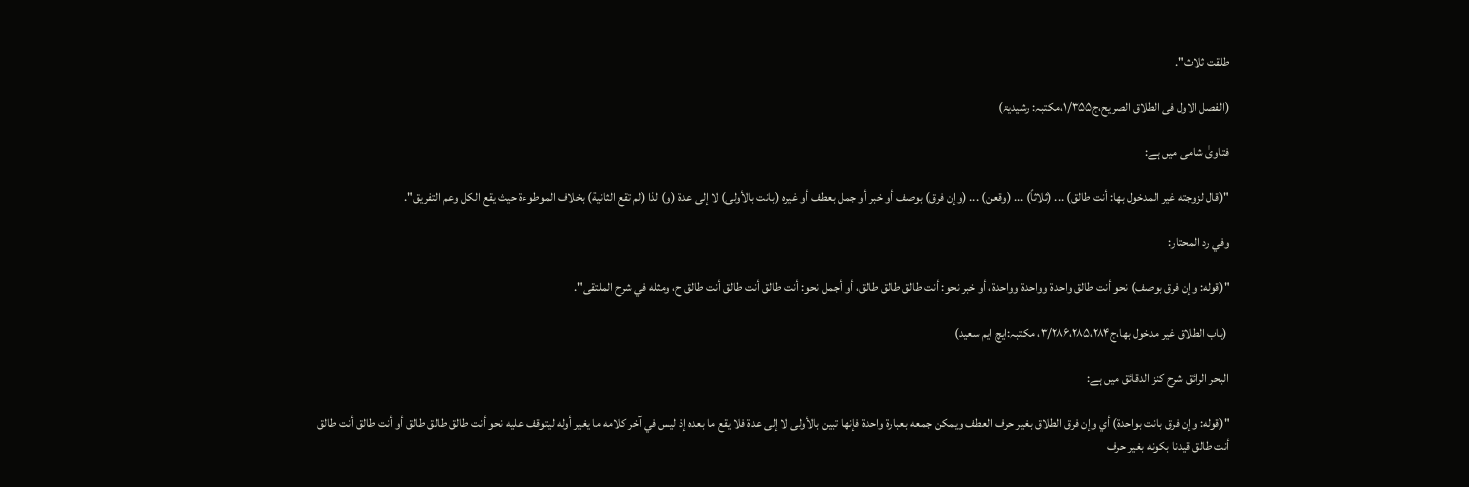طلقت ثلاث".

(الفصل الاول فی الطلاق الصریح،ج۱/۳۵۵،مکتبہ: رشیدیۃ)

فتاویٰ شامی میں ہے:

"(قال لزوجته غير المدخول بها: أنت طالق) ... (ثلاثاً) ... (وقعن) ... (وإن فرق) بوصف أو خبر أو جمل بعطف أو غيره (بانت بالأولى) لا إلى عدة (و) لذا (لم تقع الثانية) بخلاف الموطوءة حيث يقع الكل وعم التفريق".

وفي رد المحتار:

"(قوله: وإن فرق بوصف) نحو أنت طالق واحدة وواحدة وواحدة، أو خبر نحو: أنت طالق طالق طالق، أو أجمل نحو: أنت طالق أنت طالق أنت طالق ح، ومثله في شرح الملتقى".

 (باب الطلاق غیر مدخول بھا،ج۳/۲۸۶،۲۸۵،۲۸۴، مکتبہ:ایچ ایم سعید)

البحر الرائق شرح کنز الدقائق میں ہے:

"(قوله: وإن فرق بانت بواحدة) أي وإن فرق الطلاق بغير حرف العطف ويمكن جمعه بعبارة واحدة فإنها تبين بالأولى لا إلى عدة فلا يقع ما بعده إذ ليس في آخر كلامه ما يغير أوله ليتوقف عليه نحو أنت طالق طالق طالق أو أنت طالق أنت طالق أنت طالق قيدنا بكونه بغير حرف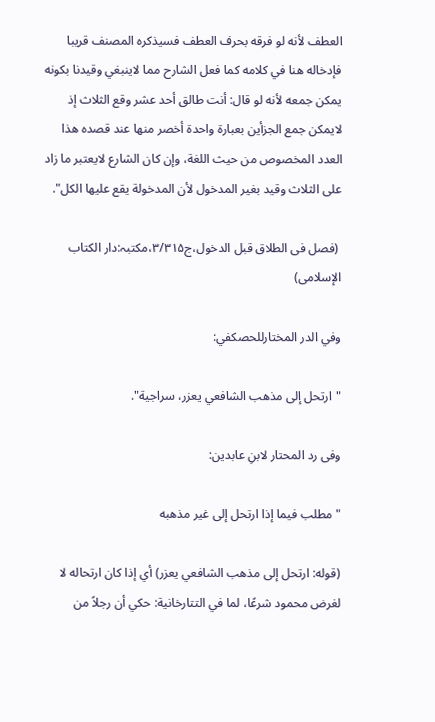العطف لأنه لو فرقه بحرف العطف فسيذكره المصنف قريبا فإدخاله هنا في كلامه كما فعل الشارح مما لاينبغي وقيدنا بكونه يمكن جمعه لأنه لو قال: أنت طالق أحد عشر وقع الثلاث إذ لايمكن جمع الجزأين بعبارة واحدة أخصر منها عند قصده هذا العدد المخصوص من حيث اللغة، وإن كان الشارع لايعتبر ما زاد على الثلاث وقيد بغير المدخول لأن المدخولة يقع عليها الكل".

 (فصل فی الطلاق قبل الدخول،ج۳/۳۱۵،مکتبہ:دار الكتاب الإسلامی)

وفي الدر المختارللحصکفي:

"ارتحل إلى مذهب الشافعي يعزر، سراجية".

وفی رد المحتار لابنِ عابدین:

"مطلب فيما إذا ارتحل إلى غير مذهبه

(قوله: ارتحل إلى مذهب الشافعي يعزر) أي إذا كان ارتحاله لا لغرض محمود شرعًا، لما في التتارخانية: حكي أن رجلاً من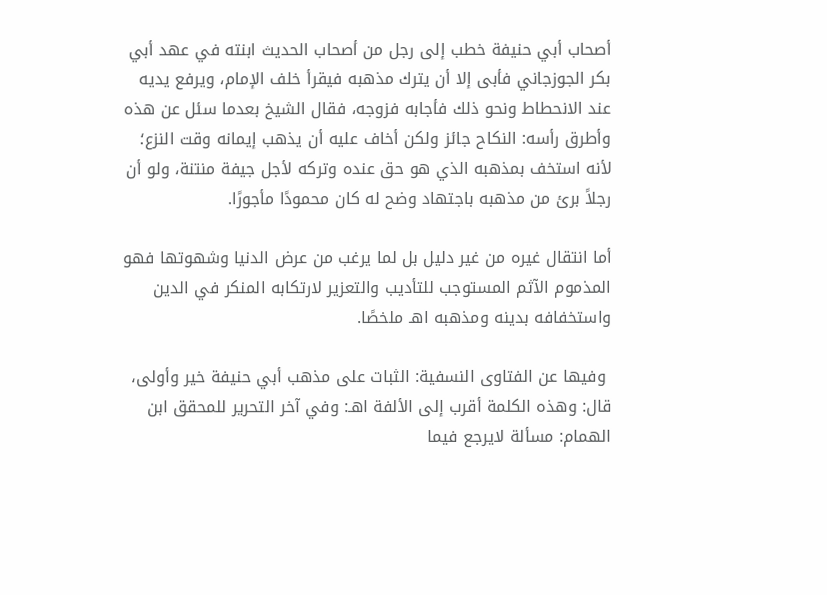أصحاب أبي حنيفة خطب إلى رجل من أصحاب الحديث ابنته في عهد أبي بكر الجوزجاني فأبى إلا أن يترك مذهبه فيقرأ خلف الإمام، ويرفع يديه عند الانحطاط ونحو ذلك فأجابه فزوجه، فقال الشيخ بعدما سئل عن هذه وأطرق رأسه: النكاح جائز ولكن أخاف عليه أن يذهب إيمانه وقت النزع؛ لأنه استخف بمذهبه الذي هو حق عنده وتركه لأجل جيفة منتنة، ولو أن رجلاً برئ من مذهبه باجتهاد وضح له كان محمودًا مأجورًا.

أما انتقال غيره من غير دليل بل لما يرغب من عرض الدنيا وشهوتها فهو المذموم الآثم المستوجب للتأديب والتعزير لارتكابه المنكر في الدين واستخفافه بدينه ومذهبه اهـ ملخصًا.

 وفيها عن الفتاوى النسفية: الثبات على مذهب أبي حنيفة خير وأولى، قال: وهذه الكلمة أقرب إلى الألفة اهـ: وفي آخر التحرير للمحقق ابن الهمام: مسألة لايرجع فيما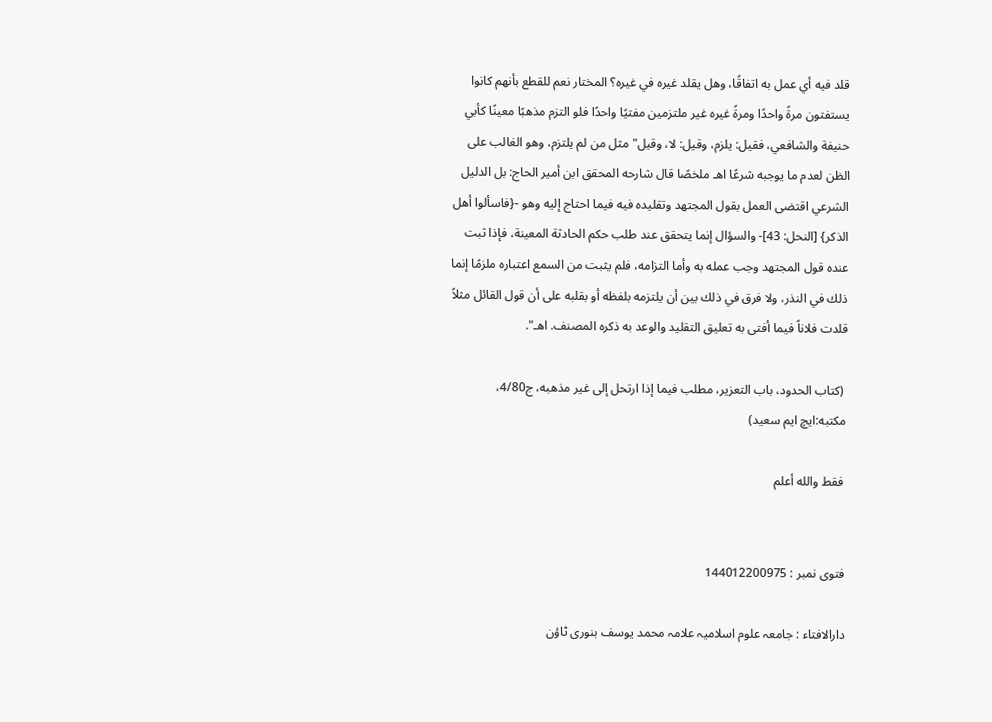قلد فيه أي عمل به اتفاقًا، وهل يقلد غيره في غيره؟ المختار نعم للقطع بأنهم كانوا يستفتون مرةً واحدًا ومرةً غيره غير ملتزمين مفتيًا واحدًا فلو التزم مذهبًا معينًا كأبي حنيفة والشافعي، فقيل: يلزم، وقيل: لا، وقيل" مثل من لم يلتزم، وهو الغالب على الظن لعدم ما يوجبه شرعًا اهـ ملخصًا قال شارحه المحقق ابن أمير الحاج: بل الدليل الشرعي اقتضى العمل بقول المجتهد وتقليده فيه فيما احتاج إليه وهو -{فاسألوا أهل الذكر} [النحل: 43]- والسؤال إنما يتحقق عند طلب حكم الحادثة المعينة، فإذا ثبت عنده قول المجتهد وجب عمله به وأما التزامه، فلم يثبت من السمع اعتباره ملزمًا إنما ذلك في النذر، ولا فرق في ذلك بين أن يلتزمه بلفظه أو بقلبه على أن قول القائل مثلاً قلدت فلاناً فيما أفتى به تعليق التقليد والوعد به ذكره المصنف. اهـ".

 (کتاب الحدود، باب التعزیر، مطلب فیما إذا ارتحل إلى غير مذهبه، ج4/80، مکتبه:ایچ ایم سعید)

 فقط والله أعلم


فتوی نمبر : 144012200975

دارالافتاء : جامعہ علوم اسلامیہ علامہ محمد یوسف بنوری ٹاؤن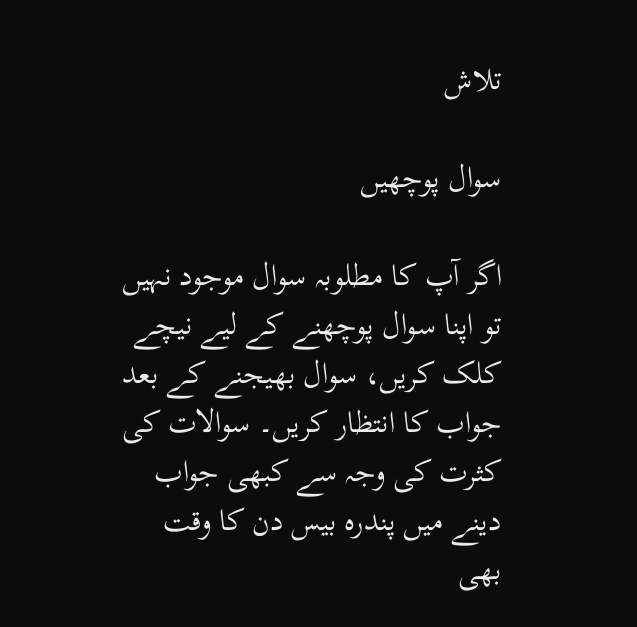تلاش

سوال پوچھیں

اگر آپ کا مطلوبہ سوال موجود نہیں تو اپنا سوال پوچھنے کے لیے نیچے کلک کریں، سوال بھیجنے کے بعد جواب کا انتظار کریں۔ سوالات کی کثرت کی وجہ سے کبھی جواب دینے میں پندرہ بیس دن کا وقت بھی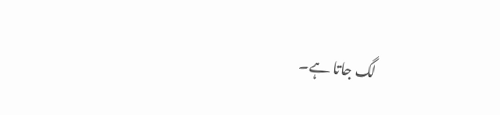لگ جاتا ہے۔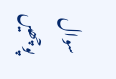سوال پوچھیں